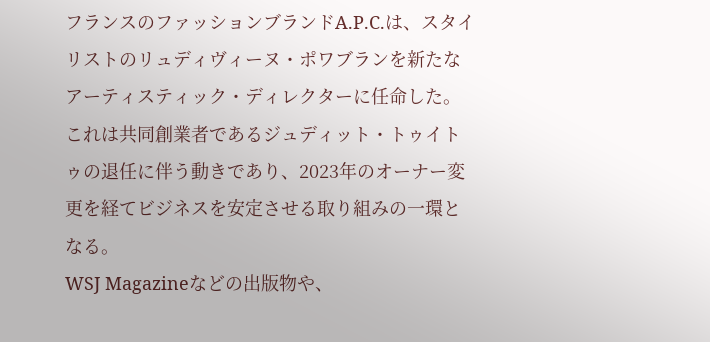フランスのファッションブランドA.P.C.は、スタイリストのリュディヴィーヌ・ポワブランを新たなアーティスティック・ディレクターに任命した。これは共同創業者であるジュディット・トゥイトゥの退任に伴う動きであり、2023年のオーナー変更を経てビジネスを安定させる取り組みの一環となる。
WSJ Magazineなどの出版物や、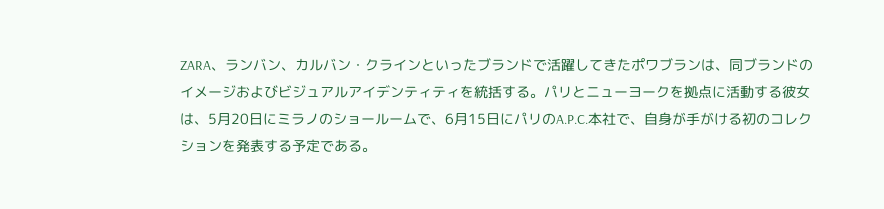ZARA、ランバン、カルバン・クラインといったブランドで活躍してきたポワブランは、同ブランドのイメージおよびビジュアルアイデンティティを統括する。パリとニューヨークを拠点に活動する彼女は、5月20日にミラノのショールームで、6月15日にパリのA.P.C.本社で、自身が手がける初のコレクションを発表する予定である。